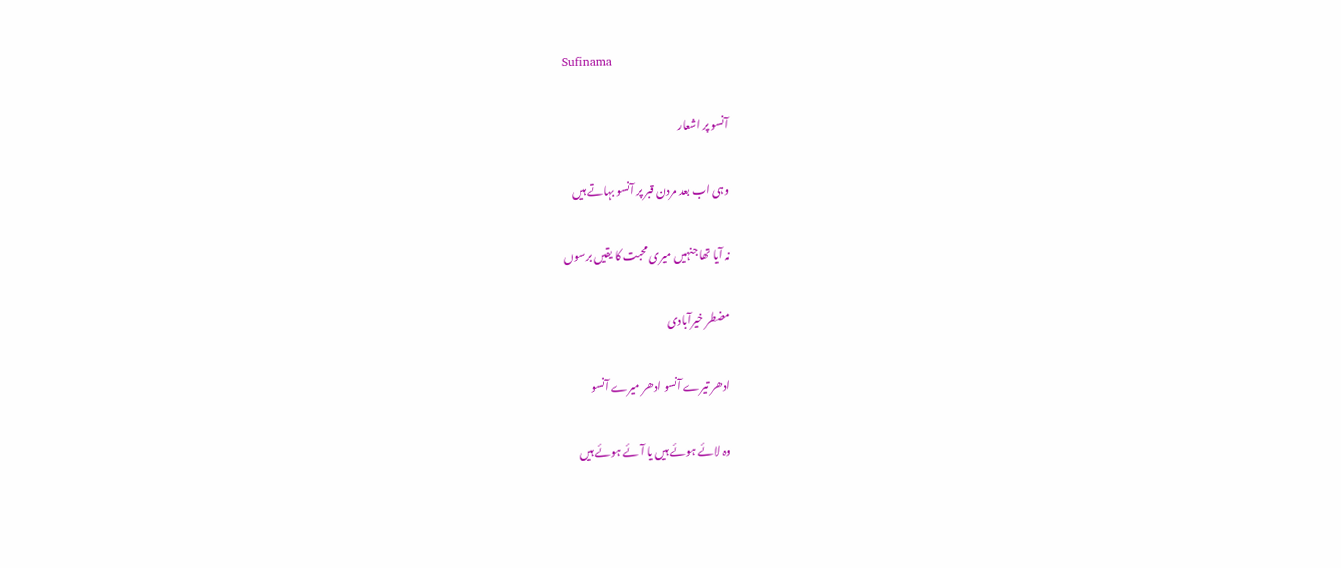Sufinama

آنسو پر اشعار

وہی اب بعد مردن قبر پر آنسو بہاتے ہیں

نہ آیا تھا جنہیں میری محبت کا یقیں برسوں

مضطر خیرآبادی

ادھر تیرے آنسو ادھر میرے آنسو

وہ لائے ہوئے ہیں یا آئے ہوئے ہیں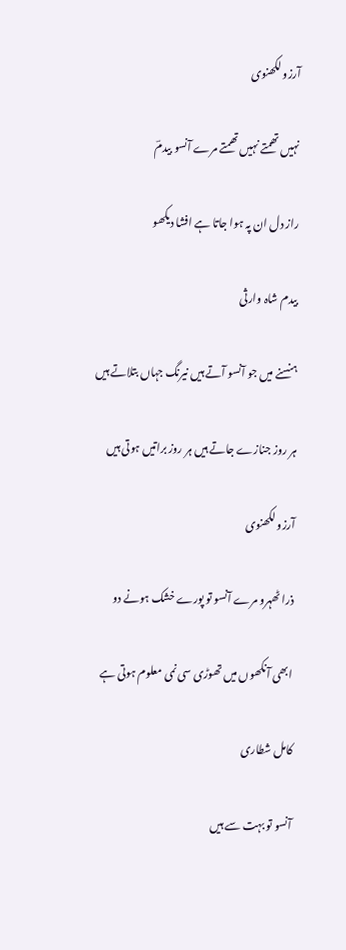آرزو لکھنوی

نہیں تھمتے نہیں تھمتے مرے آنسو بیدمؔ

راز دل ان پہ ہوا جاتا ہے افشا دیکھو

بیدم شاہ وارثی

ہنسنے میں جو آنسو آتے ہیں نیرنگ جہاں بتلاتے ہیں

ہر روز جنازے جاتے ہیں ہر روز براتیں ہوتی ہیں

آرزو لکھنوی

ذرا ٹھہرو مرے آنسو تو پورے خشک ہونے دو

ابھی آنکھوں میں تھوڑی سی نمی معلوم ہوتی ہے

کامل شطاری

آنسو تو بہت سے ہیں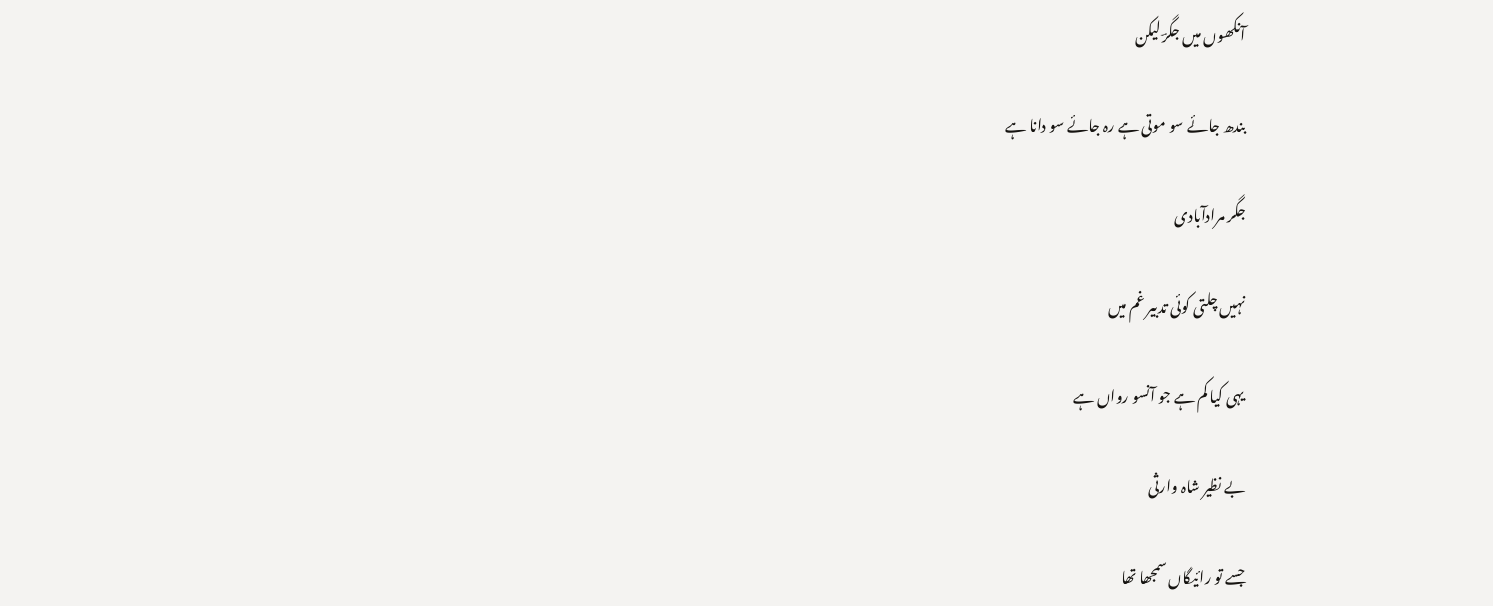آنکھوں میں جگرؔ لیکن

بندھ جائے سو موتی ہے رہ جائے سو دانا ہے

جگر مرادآبادی

نہیں چلتی کوئی تدبیر غم میں

یہی کیا کم ہے جو آنسو رواں ہے

بے نظیر شاہ وارثی

جسے تو رائیگاں سمجھا تھا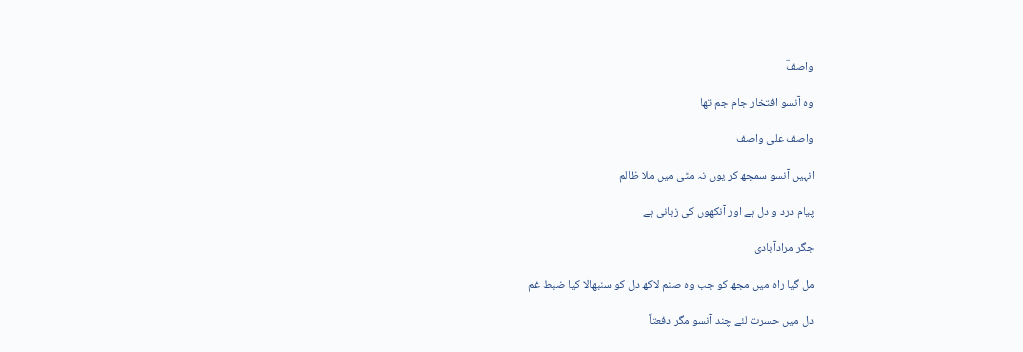واصفؔ

وہ آنسو افتخار جام جم تھا

واصف علی واصف

انہیں آنسو سمجھ کر یوں نہ مٹی میں ملا ظالم

پیام درد و دل ہے اور آنکھوں کی زبانی ہے

جگر مرادآبادی

مل گیا راہ میں مجھ کو جب وہ صنم لاکھ دل کو سنبھالا کیا ضبط غم

دل میں حسرت لئے چند آنسو مگر دفعتاً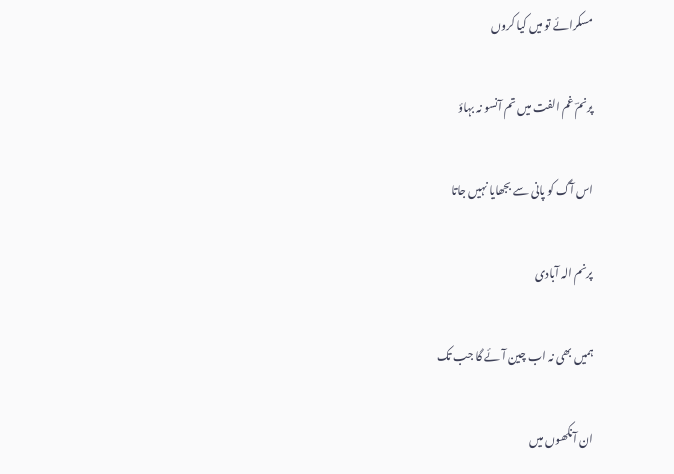مسکرائے تو میں کیا کروں

پرنمؔ غم الفت میں تم آنسو نہ بہاؤ

اس آگ کو پانی سے بجھایا نہیں جاتا

پرنم الہ آبادی

ہمیں بھی نہ اب چین آئے گا جب تک

ان آنکھوں میں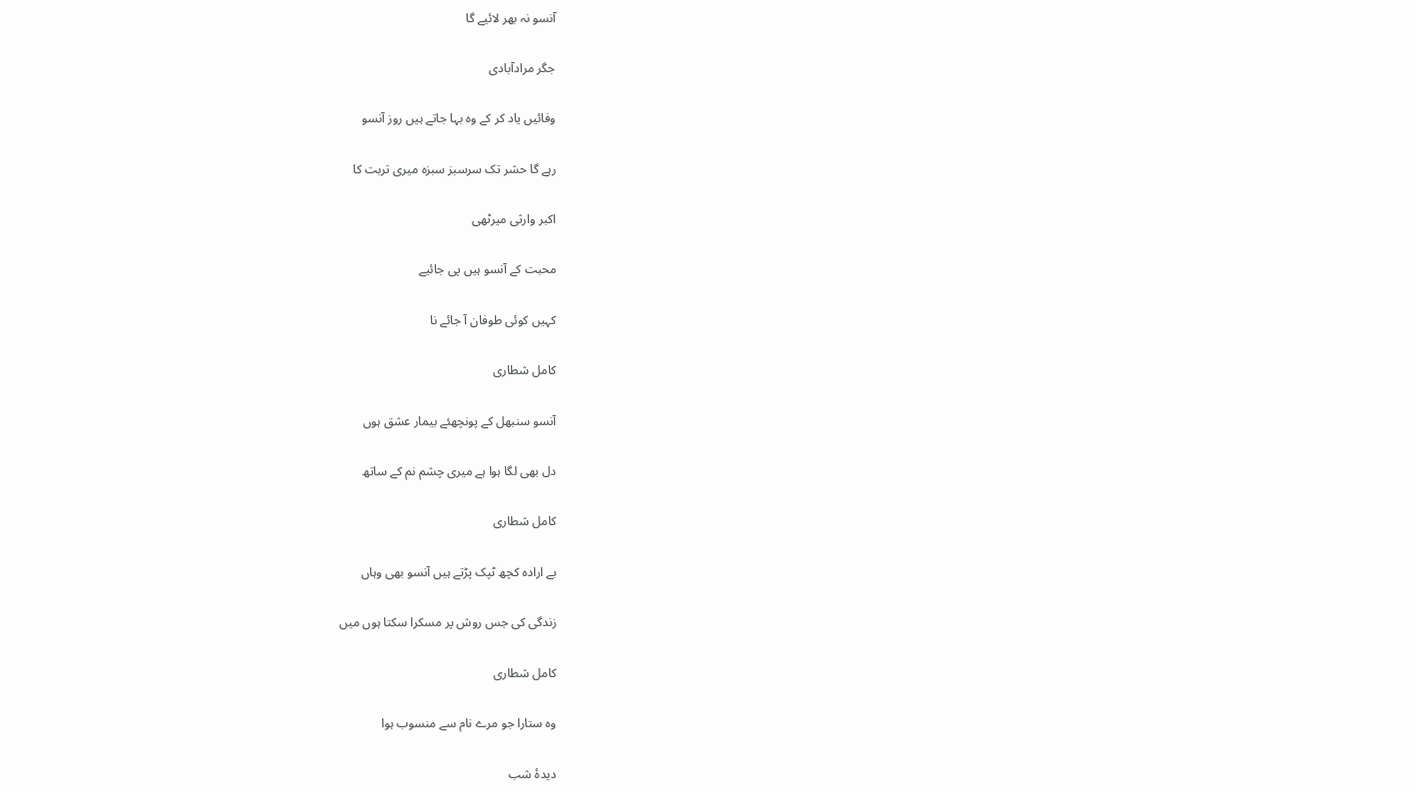آنسو نہ بھر لائیے گا

جگر مرادآبادی

وفائیں یاد کر کے وہ بہا جاتے ہیں روز آنسو

رہے گا حشر تک سرسبز سبزہ میری تربت کا

اکبر وارثی میرٹھی

محبت کے آنسو ہیں پی جائیے

کہیں کوئی طوفان آ جائے نا

کامل شطاری

آنسو سنبھل کے پونچھئے بیمار عشق ہوں

دل بھی لگا ہوا ہے میری چشم نم کے ساتھ

کامل شطاری

بے ارادہ کچھ ٹپک پڑتے ہیں آنسو بھی وہاں

زندگی کی جس روش پر مسکرا سکتا ہوں میں

کامل شطاری

وہ ستارا جو مرے نام سے منسوب ہوا

دیدۂ شب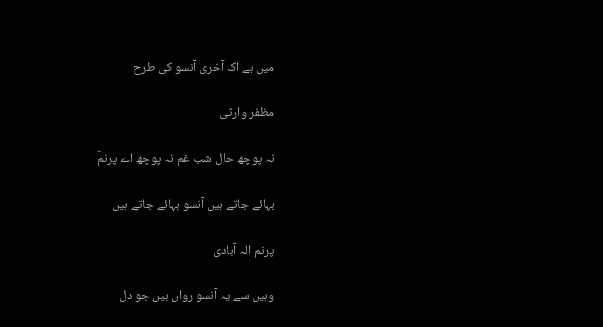میں ہے اک آخری آنسو کی طرح

مظفر وارثی

نہ پوچھ حال شب غم نہ پوچھ اے پرنمؔ

بہائے جاتے ہیں آنسو بہائے جاتے ہیں

پرنم الہ آبادی

وہیں سے یہ آنسو رواں ہیں جو دل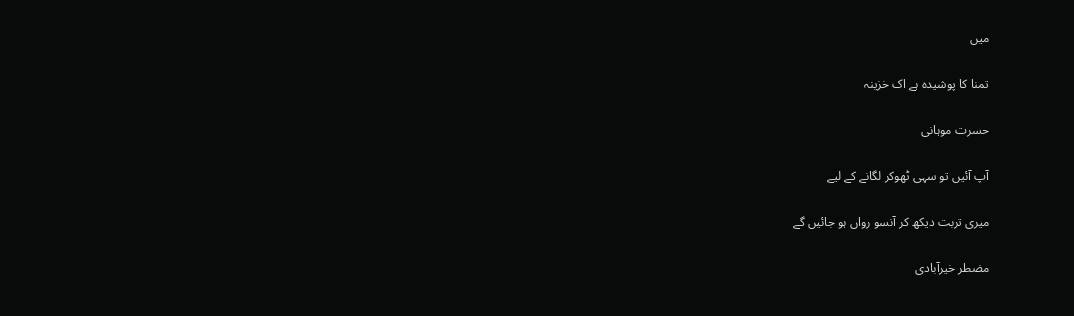میں

تمنا کا پوشیدہ ہے اک خزینہ

حسرت موہانی

آپ آئیں تو سہی ٹھوکر لگانے کے لیے

میری تربت دیکھ کر آنسو رواں ہو جائیں گے

مضطر خیرآبادی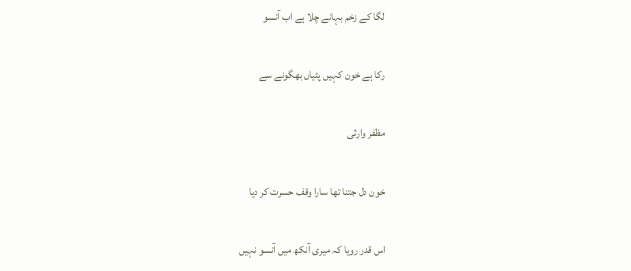لگا کے زخم بہانے چلا ہے اب آنسو

رکا ہے خون کہیں پٹیاں بھگونے سے

مظفر وارثی

خون دل جتنا تھا سارا وقف حسرت کر دیا

اس قدر رویا کہ میری آنکھ میں آنسو نہیں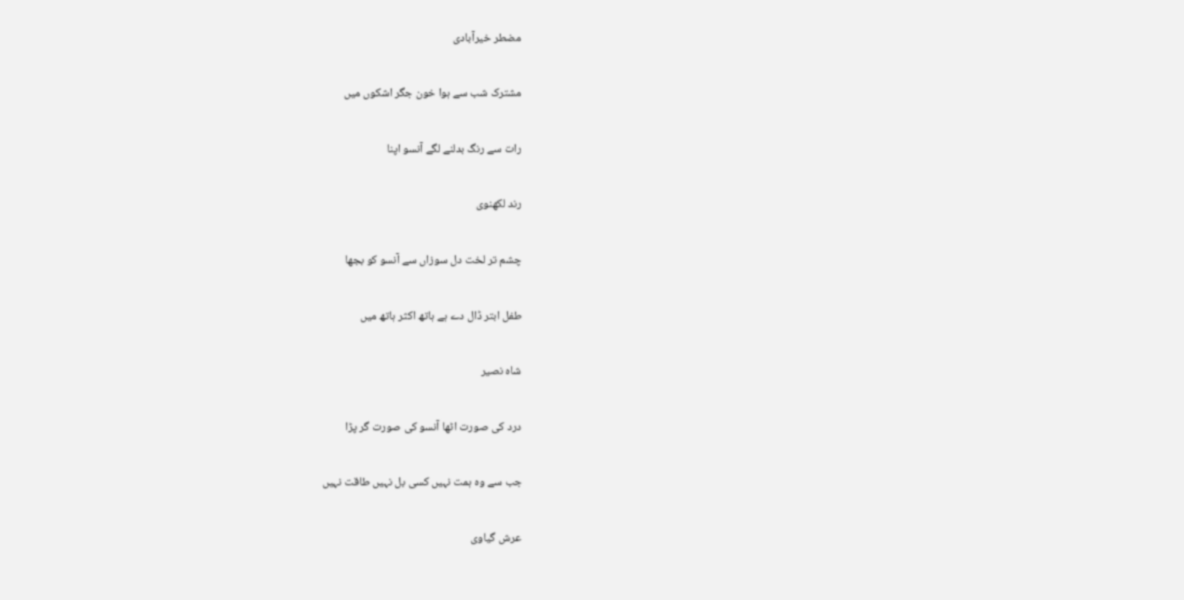مضطر خیرآبادی

مشترک شب سے ہوا خون جگر اشکوں میں

رات سے رنگ بدلنے لگے آنسو اپنا

رند لکھنوی

چشم تر لخت دل سوزاں سے آنسو کو بجھا

طفل ابتر ڈال دے ہے ہاتھ اکثر ہاتھ میں

شاہ نصیر

درد کی صورت اٹھا آنسو کی صورت گر پڑا

جب سے وہ ہمت نہیں کسی بل نہیں طاقت نہیں

عرش گیاوی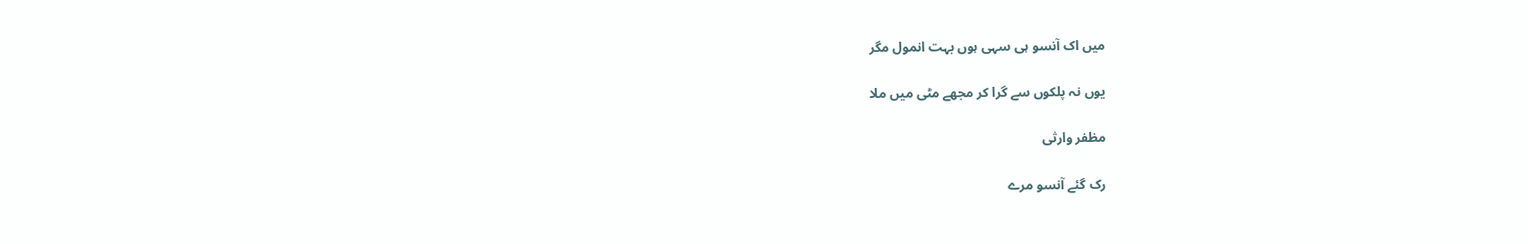میں اک آنسو ہی سہی ہوں بہت انمول مگر

یوں نہ پلکوں سے گرا کر مجھے مٹی میں ملا

مظفر وارثی

رک گئے آنسو مرے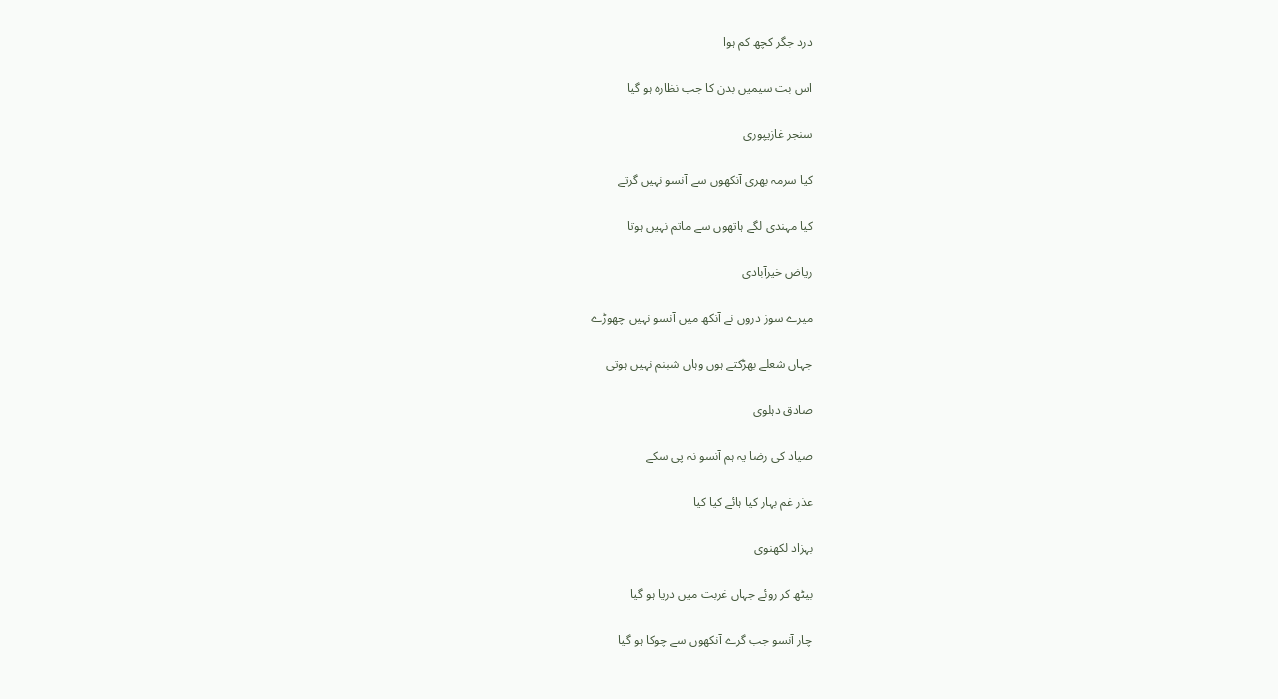درد جگر کچھ کم ہوا

اس بت سیمیں بدن کا جب نظارہ ہو گیا

سنجر غازیپوری

کیا سرمہ بھری آنکھوں سے آنسو نہیں گرتے

کیا مہندی لگے ہاتھوں سے ماتم نہیں ہوتا

ریاض خیرآبادی

میرے سوز دروں نے آنکھ میں آنسو نہیں چھوڑے

جہاں شعلے بھڑکتے ہوں وہاں شبنم نہیں ہوتی

صادق دہلوی

صیاد کی رضا یہ ہم آنسو نہ پی سکے

عذر غم بہار کیا ہائے کیا کیا

بہزاد لکھنوی

بیٹھ کر روئے جہاں غربت میں دریا ہو گیا

چار آنسو جب گرے آنکھوں سے چوکا ہو گیا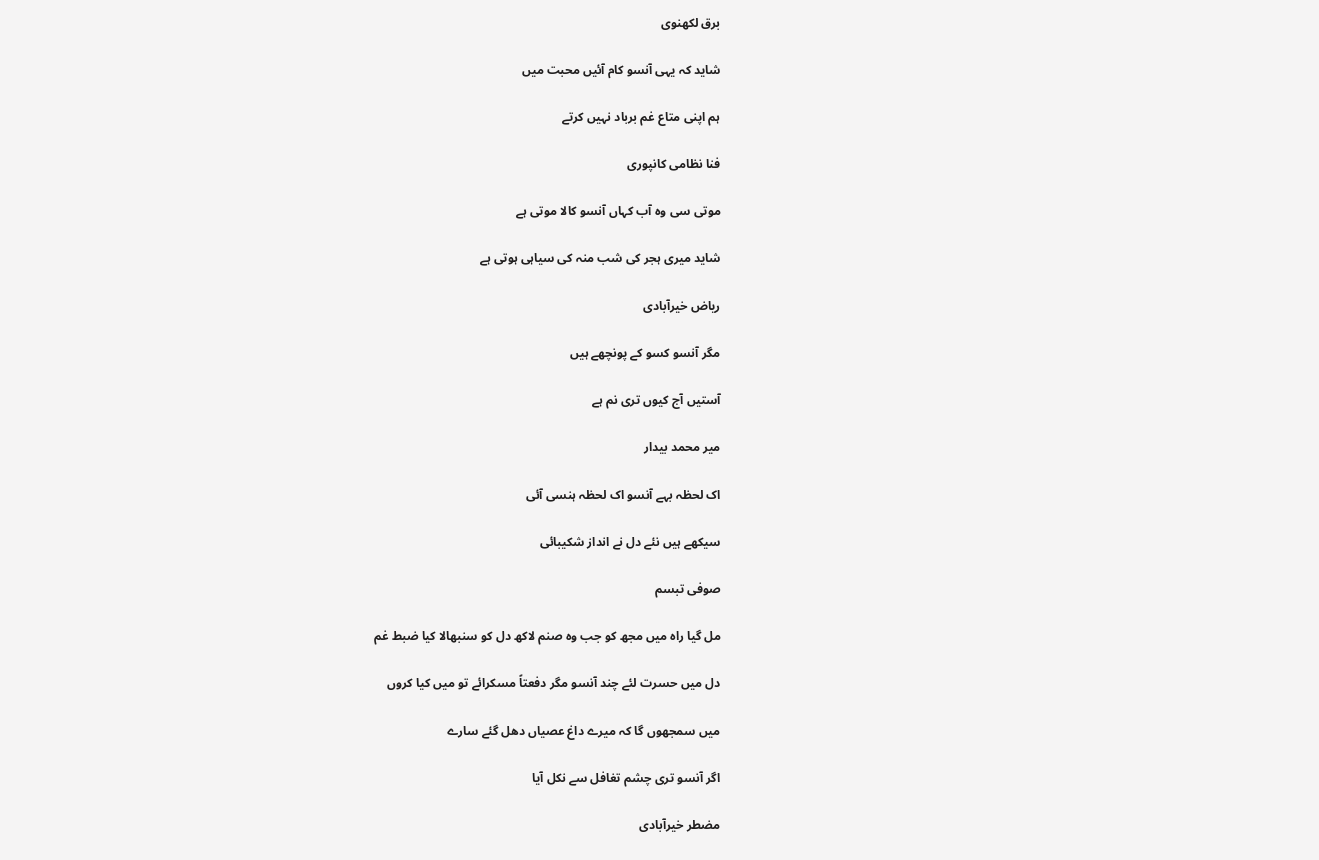برق لکھنوی

شاید کہ یہی آنسو کام آئیں محبت میں

ہم اپنی متاع غم برباد نہیں کرتے

فنا نظامی کانپوری

موتی سی وہ آب کہاں آنسو کالا موتی ہے

شاید میری ہجر کی شب منہ کی سیاہی ہوتی ہے

ریاض خیرآبادی

مگر آنسو کسو کے پونچھے ہیں

آستیں آج کیوں تری نم ہے

میر محمد بیدار

اک لحظہ بہے آنسو اک لحظہ ہنسی آئی

سیکھے ہیں نئے دل نے انداز شکیبائی

صوفی تبسم

مل گیا راہ میں مجھ کو جب وہ صنم لاکھ دل کو سنبھالا کیا ضبط غم

دل میں حسرت لئے چند آنسو مگر دفعتاً مسکرائے تو میں کیا کروں

میں سمجھوں گا کہ میرے داغ عصیاں دھل گئے سارے

اگر آنسو تری چشم تغافل سے نکل آیا

مضطر خیرآبادی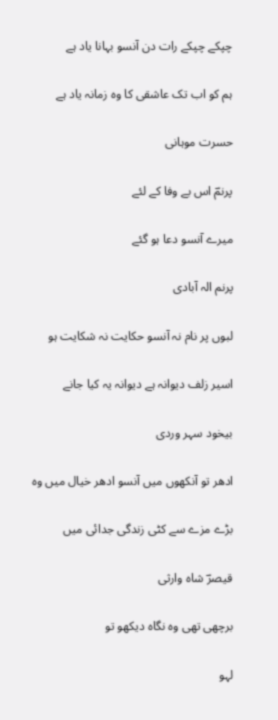چپکے چپکے رات دن آنسو بہانا یاد ہے

ہم کو اب تک عاشقی کا وہ زمانہ یاد ہے

حسرت موہانی

پرنمؔ اس بے وفا کے لئے

میرے آنسو دعا ہو گئے

پرنم الہ آبادی

لبوں پر نام نہ آنسو حکایت نہ شکایت ہو

اسیر زلف دیوانہ ہے دیوانہ یہ کیا جانے

بیخود سہر وردی

ادھر تو آنکھوں میں آنسو ادھر خیال میں وہ

بڑے مزے سے کٹی زندگی جدائی میں

قیصرؔ شاہ وارثی

برچھی تھی وہ نگاہ دیکھو تو

لہو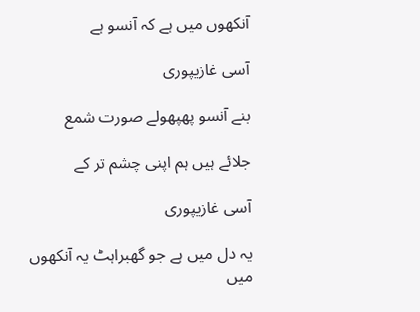آنکھوں میں ہے کہ آنسو ہے

آسی غازیپوری

بنے آنسو پھپھولے صورت شمع

جلائے ہیں ہم اپنی چشم تر کے

آسی غازیپوری

یہ دل میں ہے جو گھبراہٹ یہ آنکھوں میں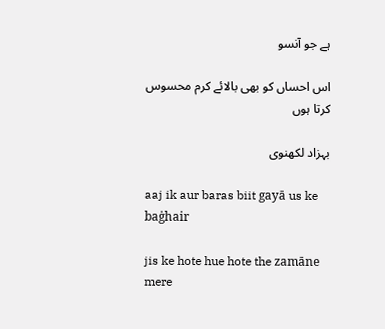ہے جو آنسو

اس احساں کو بھی بالائے کرم محسوس کرتا ہوں

بہزاد لکھنوی

aaj ik aur baras biit gayā us ke baġhair

jis ke hote hue hote the zamāne mere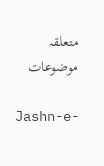متعلقہ موضوعات

Jashn-e-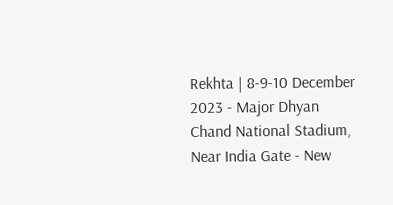Rekhta | 8-9-10 December 2023 - Major Dhyan Chand National Stadium, Near India Gate - New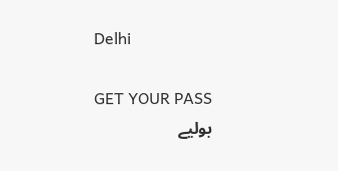Delhi

GET YOUR PASS
بولیے